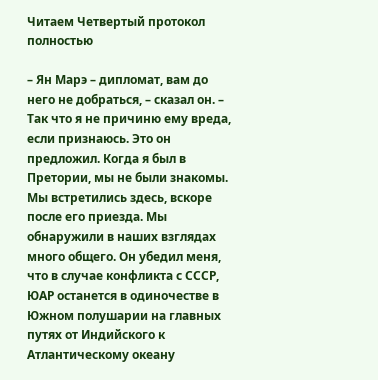Читаем Четвертый протокол полностью

– Ян Марэ – дипломат, вам до него не добраться, – сказал он. – Так что я не причиню ему вреда, если признаюсь. Это он предложил. Когда я был в Претории, мы не были знакомы. Мы встретились здесь, вскоре после его приезда. Мы обнаружили в наших взглядах много общего. Он убедил меня, что в случае конфликта с СССР, ЮАР останется в одиночестве в Южном полушарии на главных путях от Индийского к Атлантическому океану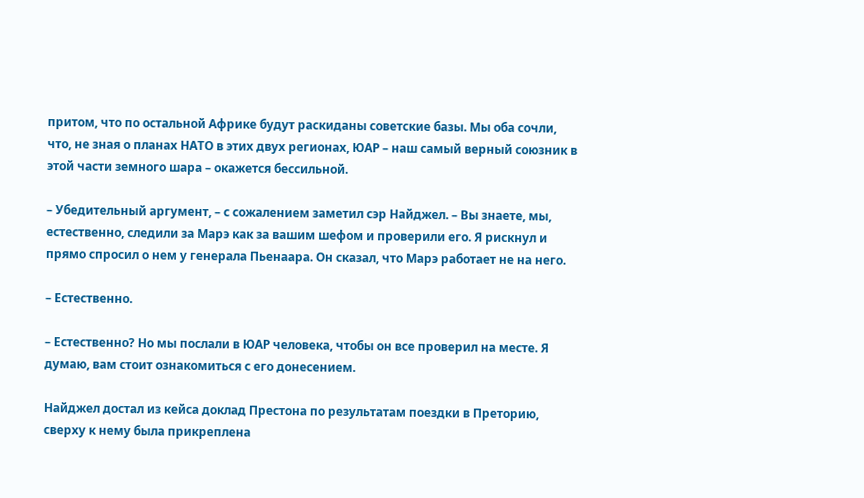притом, что по остальной Африке будут раскиданы советские базы. Мы оба сочли, что, не зная о планах НАТО в этих двух регионах, ЮАР – наш самый верный союзник в этой части земного шара – окажется бессильной.

– Убедительный аргумент, – с сожалением заметил сэр Найджел. – Вы знаете, мы, естественно, следили за Марэ как за вашим шефом и проверили его. Я рискнул и прямо спросил о нем у генерала Пьенаара. Он сказал, что Марэ работает не на него.

– Естественно.

– Естественно? Но мы послали в ЮАР человека, чтобы он все проверил на месте. Я думаю, вам стоит ознакомиться с его донесением.

Найджел достал из кейса доклад Престона по результатам поездки в Преторию, сверху к нему была прикреплена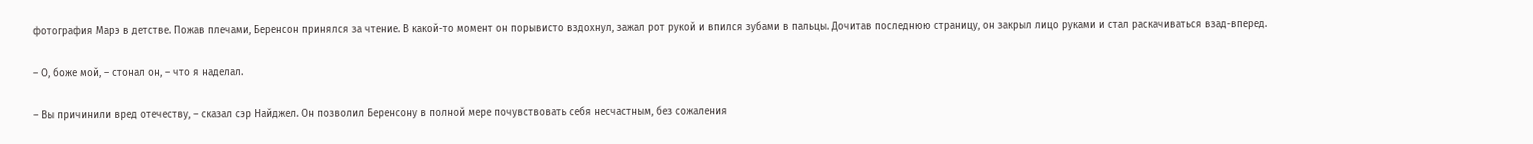фотография Марэ в детстве. Пожав плечами, Беренсон принялся за чтение. В какой-то момент он порывисто вздохнул, зажал рот рукой и впился зубами в пальцы. Дочитав последнюю страницу, он закрыл лицо руками и стал раскачиваться взад-вперед.

– О, боже мой, – стонал он, – что я наделал.

– Вы причинили вред отечеству, – сказал сэр Найджел. Он позволил Беренсону в полной мере почувствовать себя несчастным, без сожаления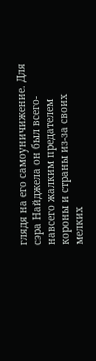глядя на его самоуничижение. Для сэра Найджела он был всего-навсего жалким предателем короны и страны из-за своих мелких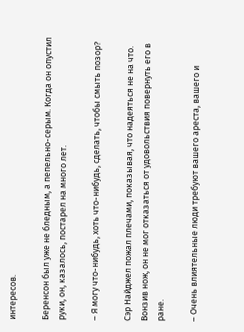интересов.

Беренсон был уже не бледным, а пепельно-серым. Когда он опустил руки, он, казалось, постарел на много лет.

– Я могу что-нибудь, хоть что-нибудь, сделать, чтобы смыть позор?

Сэр Найджел пожал плечами, показывая, что надеяться не на что. Вонзив нож, он не мог отказаться от удовольствия повернуть его в ране.

– Очень влиятельные люди требуют вашего ареста, вашего и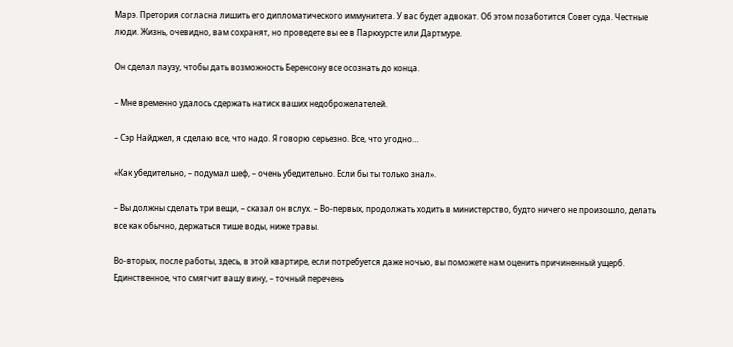Марэ. Претория согласна лишить его дипломатического иммунитета. У вас будет адвокат. Об этом позаботится Совет суда. Честные люди. Жизнь, очевидно, вам сохранят, но проведете вы ее в Паркхурсте или Дартмуре.

Он сделал паузу, чтобы дать возможность Беренсону все осознать до конца.

– Мне временно удалось сдержать натиск ваших недоброжелателей.

– Сэр Найджел, я сделаю все, что надо. Я говорю серьезно. Все, что угодно…

«Как убедительно, – подумал шеф, – очень убедительно. Если бы ты только знал».

– Вы должны сделать три вещи, – сказал он вслух. – Во-первых, продолжать ходить в министерство, будто ничего не произошло, делать все как обычно, держаться тише воды, ниже травы.

Во-вторых, после работы, здесь, в этой квартире, если потребуется даже ночью, вы поможете нам оценить причиненный ущерб. Единственное, что смягчит вашу вину, – точный перечень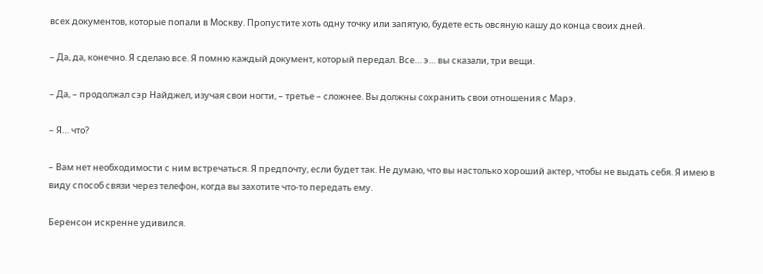всех документов, которые попали в Москву. Пропустите хоть одну точку или запятую, будете есть овсяную кашу до конца своих дней.

– Да, да, конечно. Я сделаю все. Я помню каждый документ, который передал. Все… э… вы сказали, три вещи.

– Да, – продолжал сэр Найджел, изучая свои ногти, – третье – сложнее. Вы должны сохранить свои отношения с Марэ.

– Я… что?

– Вам нет необходимости с ним встречаться. Я предпочту, если будет так. Не думаю, что вы настолько хороший актер, чтобы не выдать себя. Я имею в виду способ связи через телефон, когда вы захотите что-то передать ему.

Беренсон искренне удивился.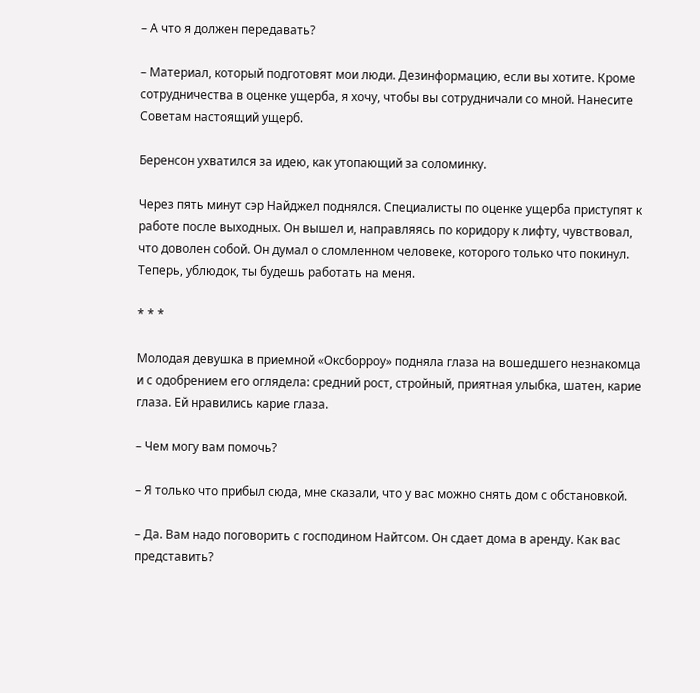– А что я должен передавать?

– Материал, который подготовят мои люди. Дезинформацию, если вы хотите. Кроме сотрудничества в оценке ущерба, я хочу, чтобы вы сотрудничали со мной. Нанесите Советам настоящий ущерб.

Беренсон ухватился за идею, как утопающий за соломинку.

Через пять минут сэр Найджел поднялся. Специалисты по оценке ущерба приступят к работе после выходных. Он вышел и, направляясь по коридору к лифту, чувствовал, что доволен собой. Он думал о сломленном человеке, которого только что покинул. Теперь, ублюдок, ты будешь работать на меня.

* * *

Молодая девушка в приемной «Оксборроу» подняла глаза на вошедшего незнакомца и с одобрением его оглядела: средний рост, стройный, приятная улыбка, шатен, карие глаза. Ей нравились карие глаза.

– Чем могу вам помочь?

– Я только что прибыл сюда, мне сказали, что у вас можно снять дом с обстановкой.

– Да. Вам надо поговорить с господином Найтсом. Он сдает дома в аренду. Как вас представить?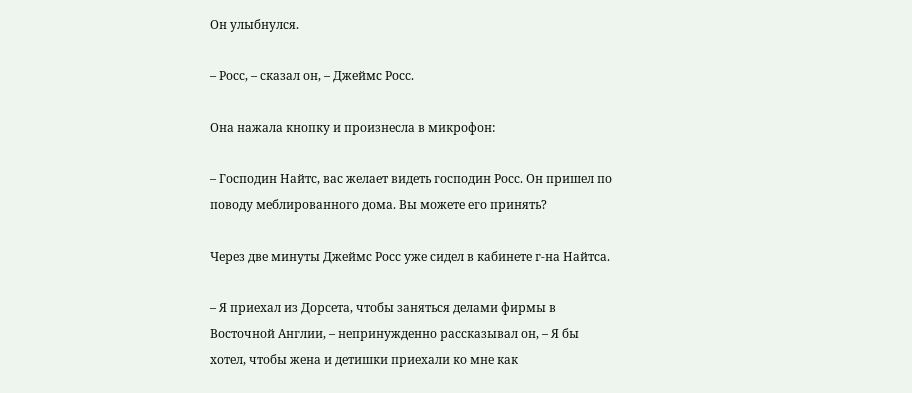Он улыбнулся.

– Росс, – сказал он, – Джеймс Росс.

Она нажала кнопку и произнесла в микрофон:

– Господин Найтс, вас желает видеть господин Росс. Он пришел по поводу меблированного дома. Вы можете его принять?

Через две минуты Джеймс Росс уже сидел в кабинете г-на Найтса.

– Я приехал из Дорсета, чтобы заняться делами фирмы в Восточной Англии, – непринужденно рассказывал он, – Я бы хотел, чтобы жена и детишки приехали ко мне как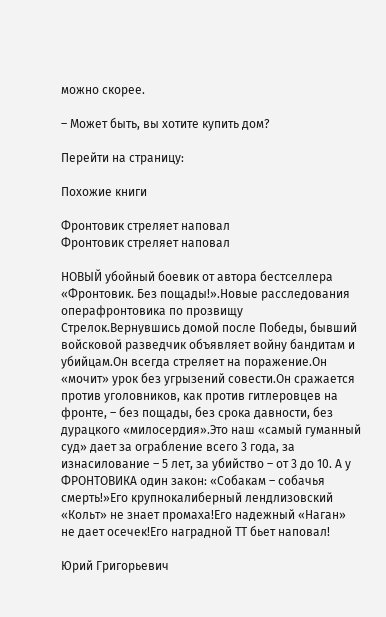можно скорее.

– Может быть, вы хотите купить дом?

Перейти на страницу:

Похожие книги

Фронтовик стреляет наповал
Фронтовик стреляет наповал

НОВЫЙ убойный боевик от автора бестселлера «Фронтовик. Без пощады!».Новые расследования операфронтовика по прозвищу Стрелок.Вернувшись домой после Победы, бывший войсковой разведчик объявляет войну бандитам и убийцам.Он всегда стреляет на поражение.Он «мочит» урок без угрызений совести.Он сражается против уголовников, как против гитлеровцев на фронте, – без пощады, без срока давности, без дурацкого «милосердия».Это наш «самый гуманный суд» дает за ограбление всего 3 года, за изнасилование – 5 лет, за убийство – от 3 до 10. А у ФРОНТОВИКА один закон: «Собакам – собачья смерть!»Его крупнокалиберный лендлизовский «Кольт» не знает промаха!Его надежный «Наган» не дает осечек!Его наградной ТТ бьет наповал!

Юрий Григорьевич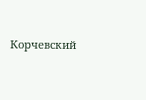Корчевский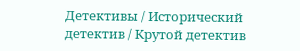Детективы / Исторический детектив / Крутой детектив